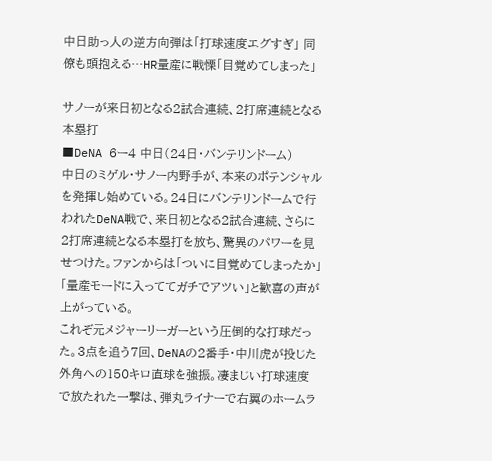中日助っ人の逆方向弾は「打球速度エグすぎ」 同僚も頭抱える…HR量産に戦慄「目覚めてしまった」

サノーが来日初となる2試合連続、2打席連続となる本塁打
■DeNA 6ー4 中日(24日・バンテリンドーム)
中日のミゲル・サノー内野手が、本来のポテンシャルを発揮し始めている。24日にバンテリンドームで行われたDeNA戦で、来日初となる2試合連続、さらに2打席連続となる本塁打を放ち、驚異のパワーを見せつけた。ファンからは「ついに目覚めてしまったか」「量産モードに入っててガチでアツい」と歓喜の声が上がっている。
これぞ元メジャーリーガーという圧倒的な打球だった。3点を追う7回、DeNAの2番手・中川虎が投じた外角への150キロ直球を強振。凄まじい打球速度で放たれた一撃は、弾丸ライナーで右翼のホームラ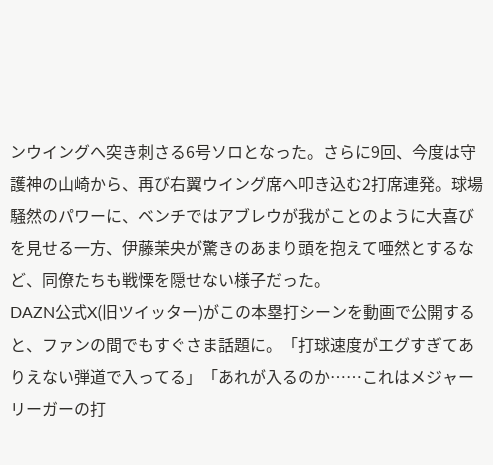ンウイングへ突き刺さる6号ソロとなった。さらに9回、今度は守護神の山崎から、再び右翼ウイング席へ叩き込む2打席連発。球場騒然のパワーに、ベンチではアブレウが我がことのように大喜びを見せる一方、伊藤茉央が驚きのあまり頭を抱えて唖然とするなど、同僚たちも戦慄を隠せない様子だった。
DAZN公式X(旧ツイッター)がこの本塁打シーンを動画で公開すると、ファンの間でもすぐさま話題に。「打球速度がエグすぎてありえない弾道で入ってる」「あれが入るのか……これはメジャーリーガーの打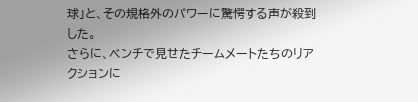球」と、その規格外のパワーに驚愕する声が殺到した。
さらに、ベンチで見せたチームメートたちのリアクションに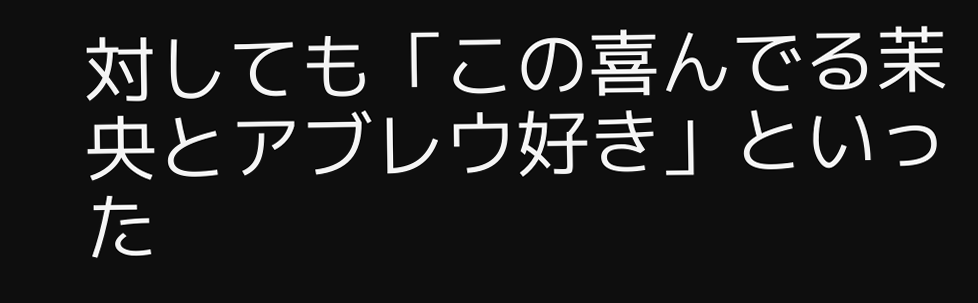対しても「この喜んでる茉央とアブレウ好き」といった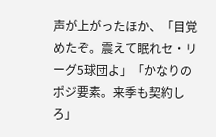声が上がったほか、「目覚めたぞ。震えて眠れセ・リーグ5球団よ」「かなりのポジ要素。来季も契約しろ」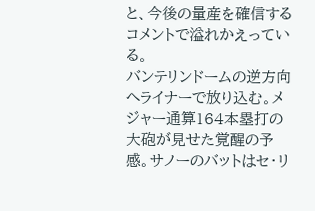と、今後の量産を確信するコメントで溢れかえっている。
バンテリンドームの逆方向へライナーで放り込む。メジャー通算164本塁打の大砲が見せた覚醒の予感。サノーのバットはセ・リ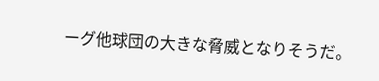ーグ他球団の大きな脅威となりそうだ。